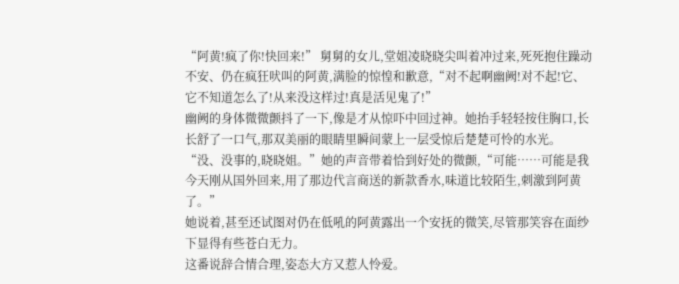“阿黄!疯了你!快回来!” 舅舅的女儿,堂姐凌晓晓尖叫着冲过来,死死抱住躁动不安、仍在疯狂吠叫的阿黄,满脸的惊惶和歉意,“对不起啊幽阙!对不起!它、它不知道怎么了!从来没这样过!真是活见鬼了!”
幽阙的身体微微颤抖了一下,像是才从惊吓中回过神。她抬手轻轻按住胸口,长长舒了一口气,那双美丽的眼睛里瞬间蒙上一层受惊后楚楚可怜的水光。
“没、没事的,晓晓姐。”她的声音带着恰到好处的微颤,“可能……可能是我今天刚从国外回来,用了那边代言商送的新款香水,味道比较陌生,刺激到阿黄了。”
她说着,甚至还试图对仍在低吼的阿黄露出一个安抚的微笑,尽管那笑容在面纱下显得有些苍白无力。
这番说辞合情合理,姿态大方又惹人怜爱。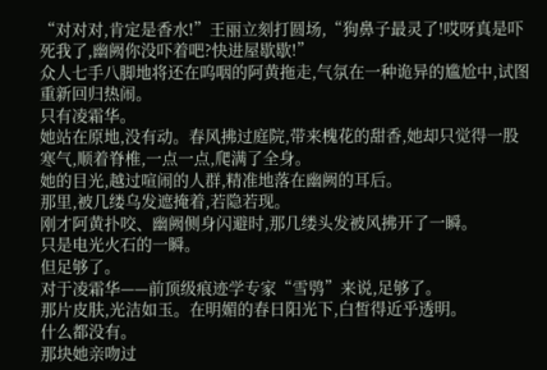“对对对,肯定是香水!”王丽立刻打圆场,“狗鼻子最灵了!哎呀真是吓死我了,幽阙你没吓着吧?快进屋歇歇!”
众人七手八脚地将还在呜咽的阿黄拖走,气氛在一种诡异的尴尬中,试图重新回归热闹。
只有凌霜华。
她站在原地,没有动。春风拂过庭院,带来槐花的甜香,她却只觉得一股寒气,顺着脊椎,一点一点,爬满了全身。
她的目光,越过喧闹的人群,精准地落在幽阙的耳后。
那里,被几缕乌发遮掩着,若隐若现。
刚才阿黄扑咬、幽阙侧身闪避时,那几缕头发被风拂开了一瞬。
只是电光火石的一瞬。
但足够了。
对于凌霜华——前顶级痕迹学专家“雪鸮”来说,足够了。
那片皮肤,光洁如玉。在明媚的春日阳光下,白皙得近乎透明。
什么都没有。
那块她亲吻过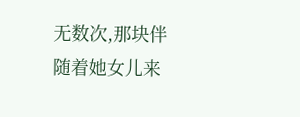无数次,那块伴随着她女儿来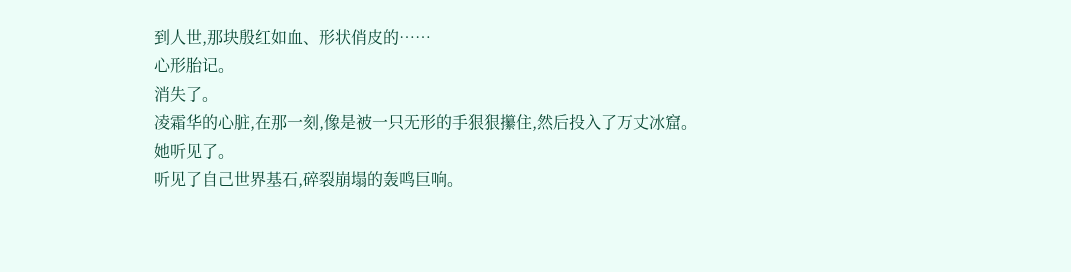到人世,那块殷红如血、形状俏皮的……
心形胎记。
消失了。
凌霜华的心脏,在那一刻,像是被一只无形的手狠狠攥住,然后投入了万丈冰窟。
她听见了。
听见了自己世界基石,碎裂崩塌的轰鸣巨响。